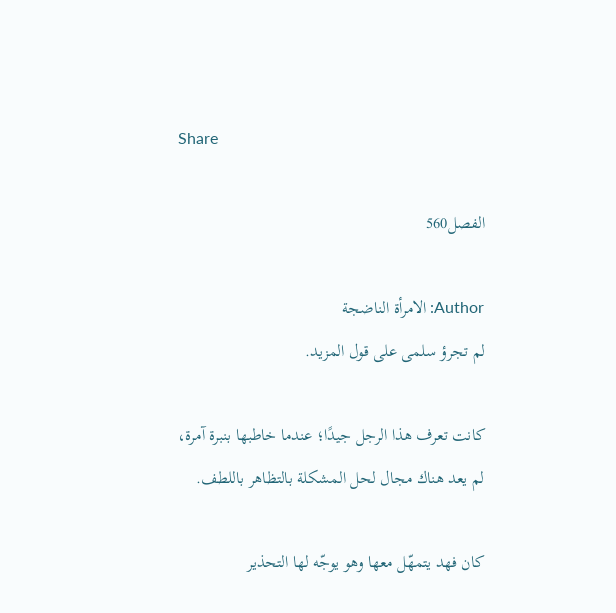Share

الفصل560

Author: الامرأة الناضجة
لم تجرؤ سلمى على قول المزيد.

كانت تعرف هذا الرجل جيدًا؛ عندما خاطبها بنبرة آمرة، لم يعد هناك مجال لحل المشكلة بالتظاهر باللطف.

كان فهد يتمهّل معها وهو يوجّه لها التحذير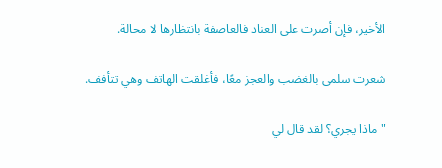الأخير، فإن أصرت على العناد فالعاصفة بانتظارها لا محالة.

شعرت سلمى بالغضب والعجز معًا، فأغلقت الهاتف وهي تتأفف.

"ماذا يجري؟ لقد قال لي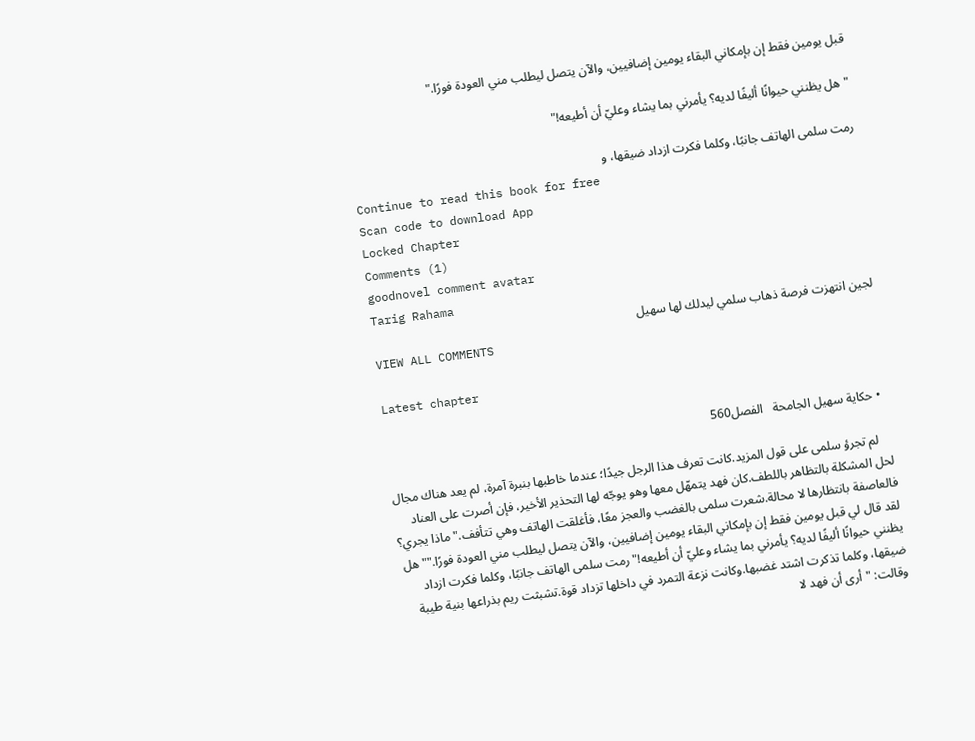قبل يومين فقط إن بإمكاني البقاء يومين إضافيين، والآن يتصل ليطلب مني العودة فورًا."

"هل يظنني حيوانًا أليفًا لديه؟ يأمرني بما يشاء وعليّ أن أطيعه!"

رمت سلمى الهاتف جانبًا، وكلما فكرت ازداد ضيقها، و
Continue to read this book for free
Scan code to download App
Locked Chapter
Comments (1)
goodnovel comment avatar
Tarig Rahama
لجين انتهزت فرصة ذهاب سلمي ليدلك لها سهيل
VIEW ALL COMMENTS

Latest chapter

  • حكاية سهيل الجامحة   الفصل560

    لم تجرؤ سلمى على قول المزيد.كانت تعرف هذا الرجل جيدًا؛ عندما خاطبها بنبرة آمرة، لم يعد هناك مجال لحل المشكلة بالتظاهر باللطف.كان فهد يتمهّل معها وهو يوجّه لها التحذير الأخير، فإن أصرت على العناد فالعاصفة بانتظارها لا محالة.شعرت سلمى بالغضب والعجز معًا، فأغلقت الهاتف وهي تتأفف."ماذا يجري؟ لقد قال لي قبل يومين فقط إن بإمكاني البقاء يومين إضافيين، والآن يتصل ليطلب مني العودة فورًا.""هل يظنني حيوانًا أليفًا لديه؟ يأمرني بما يشاء وعليّ أن أطيعه!"رمت سلمى الهاتف جانبًا، وكلما فكرت ازداد ضيقها، وكلما تذكرت اشتد غضبها.وكانت نزعة التمرد في داخلها تزداد قوة.تشبثت ريم بذراعها بنية طيبة وقالت: "أرى أن فهد لا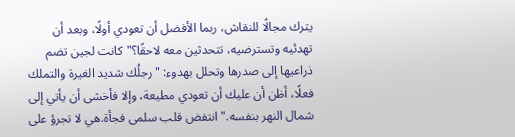يترك مجالًا للنقاش، ربما الأفضل أن تعودي أولًا، وبعد أن تهدئيه وتسترضيه، تتحدثين معه لاحقًا؟"كانت لجين تضم ذراعيها إلى صدرها وتحلل بهدوء: "رجلُك شديد الغيرة والتملك فعلًا، أظن أن عليك أن تعودي مطيعة، وإلا فأخشى أن يأتي إلى شمال النهر بنفسه."انتفض قلب سلمى فجأة.هي لا تجرؤ على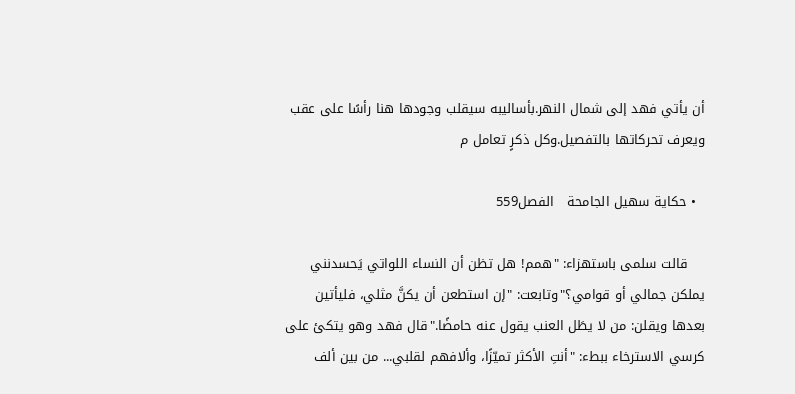أن يأتي فهد إلى شمال النهر.بأساليبه سيقلب وجودها هنا رأسًا على عقب ويعرف تحركاتها بالتفصيل.وكل ذكرٍ تعامل م

  • حكاية سهيل الجامحة   الفصل559

    قالت سلمى باستهزاء: "همم! هل تظن أن النساء اللواتي يَحسدنني يملكن جمالي أو قوامي؟"وتابعت: "إن استطعن أن يكنَّ مثلي، فليأتين بعدها ويقلن: من لا يطَل العنب يقول عنه حامضًا."قال فهد وهو يتكئ على كرسي الاسترخاء ببطء: "أنتِ الأكثر تميّزًا، وألافهم لقلبي... من بين ألف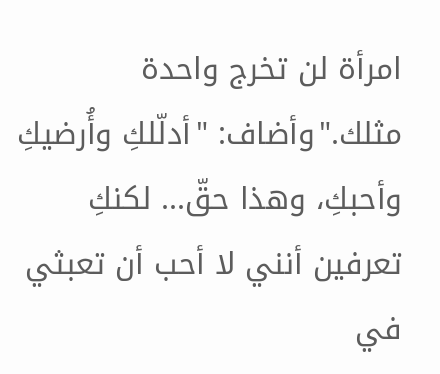امرأة لن تخرج واحدة مثلك."وأضاف: "أدلّلكِ وأُرضيكِ وأحبكِ، وهذا حقّ... لكنكِ تعرفين أنني لا أحب أن تعبثي في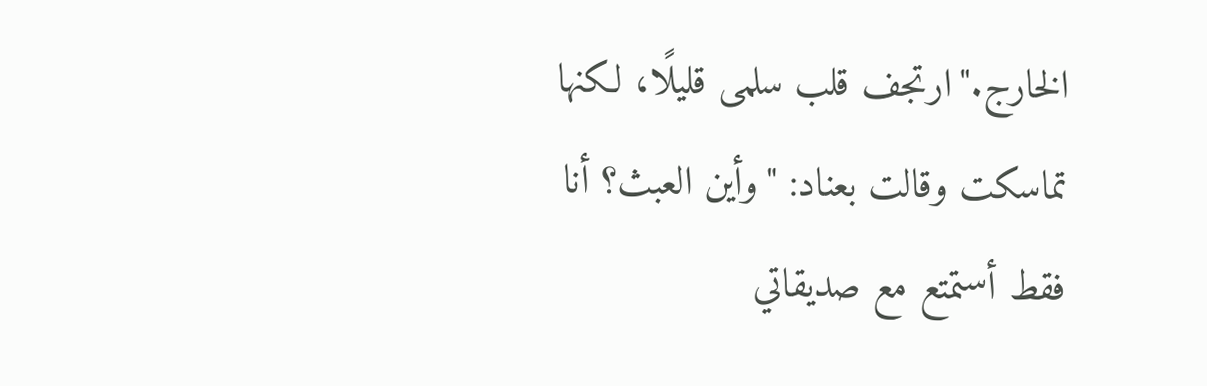الخارج."ارتجف قلب سلمى قليلًا، لكنها تماسكت وقالت بعناد: "وأين العبث؟ أنا فقط أستمتع مع صديقاتي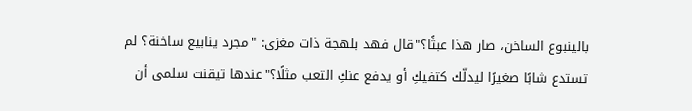بالينبوع الساخن، صار هذا عبثًا؟"قال فهد بلهجة ذات مغزى: "مجرد ينابيع ساخنة؟ لم تستدع شابًا صغيرًا ليدلّك كتفيكِ أو يدفع عنكِ التعب مثلًا؟"عندها تيقنت سلمى أن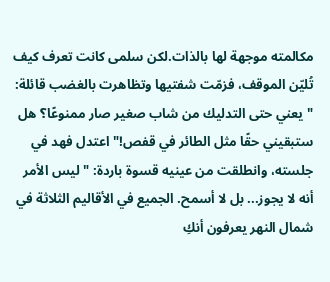مكالمته موجهة لها بالذات.لكن سلمى كانت تعرف كيف تُليّن الموقف، فزمّت شفتيها وتظاهرت بالغضب قائلة: "يعني حتى التدليك من شاب صغير صار ممنوعًا؟ هل ستبقيني حقًا مثل الطائر في قفص!"اعتدل فهد في جلسته، وانطلقت من عينيه قسوة باردة: "ليس الأمر أنه لا يجوز... بل لا أسمح. الجميع في الأقاليم الثلاثة في شمال النهر يعرفون أنكِ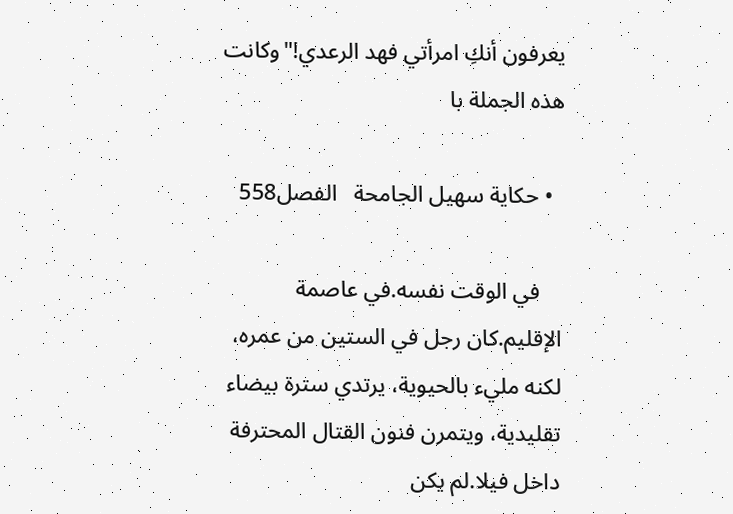يعرفون أنكِ امرأتي فهد الرعدي!"وكانت هذه الجملة با

  • حكاية سهيل الجامحة   الفصل558

    في الوقت نفسه.في عاصمة الإقليم.كان رجل في الستين من عمره، لكنه مليء بالحيوية، يرتدي سترة بيضاء تقليدية، ويتمرن فنون القتال المحترفة داخل فيلا.لم يكن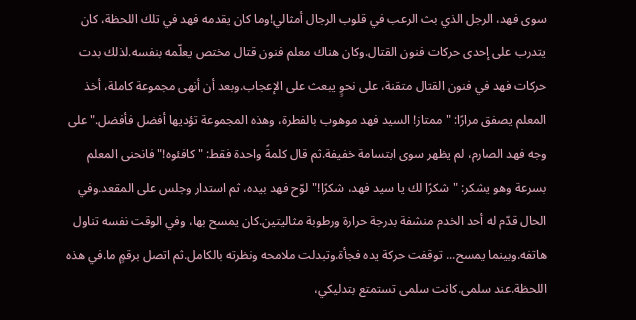سوى فهد، الرجل الذي بث الرعب في قلوب الرجال أمثالي!وما كان يقدمه فهد في تلك اللحظة، كان يتدرب على إحدى حركات فنون القتال.وكان هناك معلم فنون قتال مختص يعلّمه بنفسه.لذلك بدت حركات فهد في فنون القتال متقنة، على نحوٍ يبعث على الإعجاب.وبعد أن أنهى مجموعة كاملة، أخذ المعلم يصفق مرارًا: "ممتاز! السيد فهد موهوب بالفطرة، وهذه المجموعة تؤديها أفضل فأفضل."على وجه فهد الصارم، لم يظهر سوى ابتسامة خفيفة.ثم قال كلمةً واحدة فقط: "كافئوه!"فانحنى المعلم بسرعة وهو يشكر: "شكرًا لك يا سيد فهد، شكرًا!"لوّح فهد بيده، ثم استدار وجلس على المقعد.وفي الحال قدّم له أحد الخدم منشفة بدرجة حرارة ورطوبة مثاليتين.كان يمسح بها، وفي الوقت نفسه تناول هاتفه.وبينما يمسح... توقفت حركة يده فجأة.وتبدلت ملامحه ونظرته بالكامل.ثم اتصل برقمٍ ما.في هذه اللحظة.عند سلمى.كانت سلمى تستمتع بتدليكي،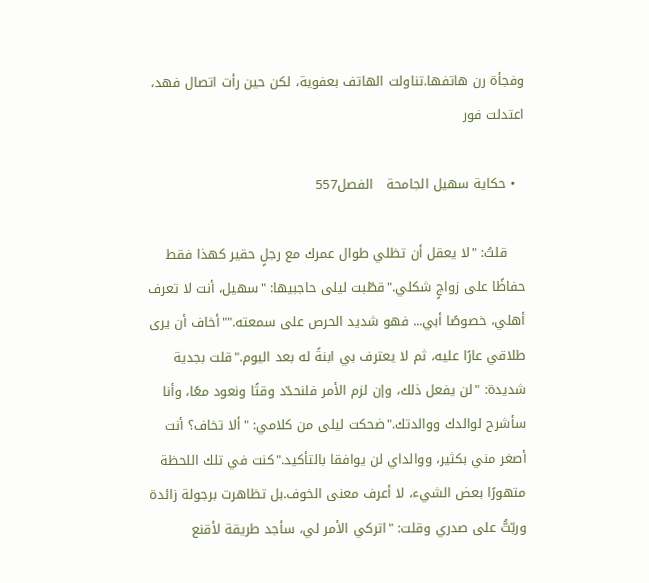وفجأة رن هاتفها.تناولت الهاتف بعفوية، لكن حين رأت اتصال فهد، اعتدلت فور

  • حكاية سهيل الجامحة   الفصل557

    قلتُ: "لا يعقل أن تظلي طوال عمرك مع رجلٍ حقير كهذا فقط حفاظًا على زواجٍ شكلي."قطّبت ليلى حاجبيها: "سهيل، أنت لا تعرف أهلي، خصوصًا أبي... فهو شديد الحرص على سمعته.""أخاف أن يرى طلاقي عارًا عليه، ثم لا يعترف بي ابنةً له بعد اليوم."قلت بجدية شديدة: "لن يفعل ذلك، وإن لزم الأمر فلنحدّد وقتًا ونعود معًا، وأنا سأشرح لوالدك ووالدتك."ضحكت ليلى من كلامي: "ألا تخاف؟ أنت أصغر مني بكثير، ووالداي لن يوافقا بالتأكيد."كنت في تلك اللحظة متهورًا بعض الشيء، لا أعرف معنى الخوف.بل تظاهرت برجولة زائدة وربّتُّ على صدري وقلت: "اتركي الأمر لي، سأجد طريقة لأقنع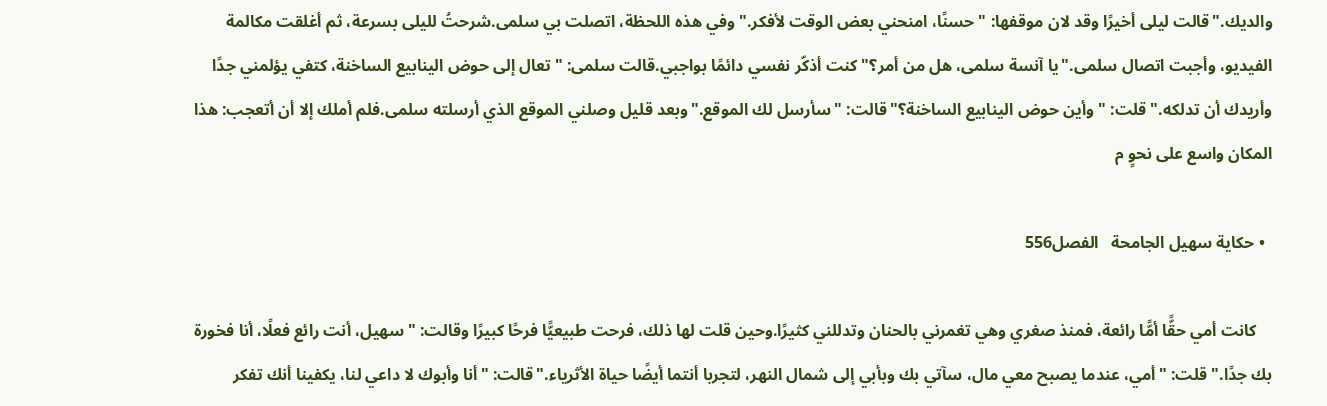والديك."قالت ليلى أخيرًا وقد لان موقفها: "حسنًا، امنحني بعض الوقت لأفكر."وفي هذه اللحظة، اتصلت بي سلمى.شرحتُ لليلى بسرعة، ثم أغلقت مكالمة الفيديو، وأجبت اتصال سلمى."يا آنسة سلمى، هل من أمر؟"كنت أذكّر نفسي دائمًا بواجبي.قالت سلمى: "تعال إلى حوض الينابيع الساخنة، كتفي يؤلمني جدًا وأريدك أن تدلكه."قلت: "وأين حوض الينابيع الساخنة؟"قالت: "سأرسل لك الموقع."وبعد قليل وصلني الموقع الذي أرسلته سلمى.فلم أملك إلا أن أتعجب: هذا المكان واسع على نحوٍ م

  • حكاية سهيل الجامحة   الفصل556

    كانت أمي حقًّا أمًّا رائعة، فمنذ صغري وهي تغمرني بالحنان وتدللني كثيرًا.وحين قلت لها ذلك، فرحت طبيعيًّا فرحًا كبيرًا وقالت: "سهيل، أنت رائع فعلًا، أنا فخورة بك جدًا."قلت: "أمي، عندما يصبح معي مال، سآتي بك وبأبي إلى شمال النهر، لتجربا أنتما أيضًا حياة الأثرياء."قالت: "أنا وأبوك لا داعي لنا، يكفينا أنك تفكر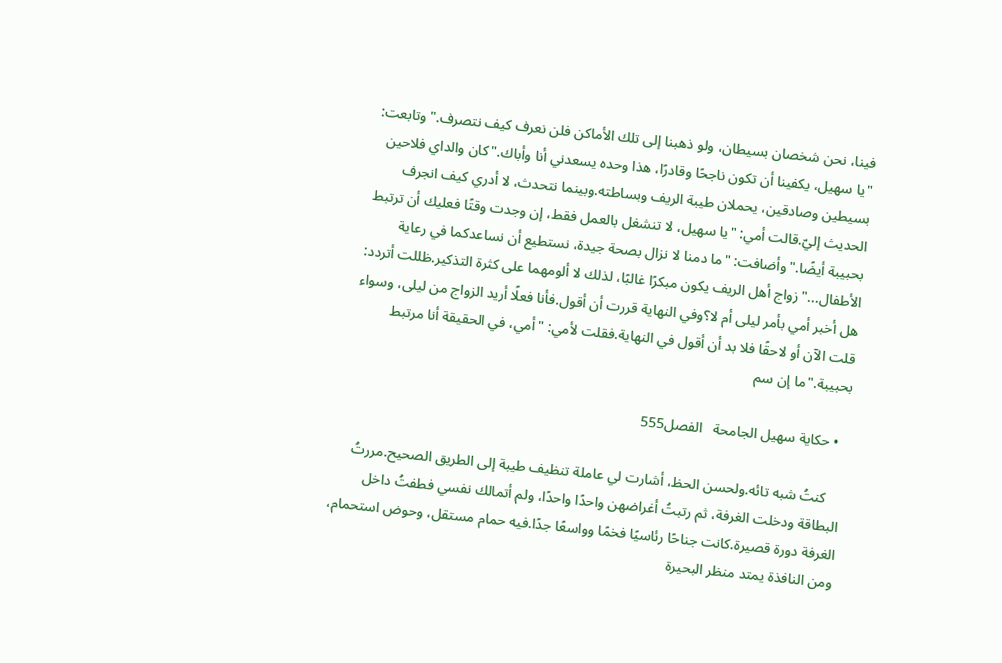فينا، نحن شخصان بسيطان، ولو ذهبنا إلى تلك الأماكن فلن نعرف كيف نتصرف."وتابعت: "يا سهيل، يكفينا أن تكون ناجحًا وقادرًا، هذا وحده يسعدني أنا وأباك."كان والداي فلاحين بسيطين وصادقين، يحملان طيبة الريف وبساطته.وبينما نتحدث، لا أدري كيف انجرف الحديث إليّ.قالت أمي: "يا سهيل، لا تنشغل بالعمل فقط، إن وجدت وقتًا فعليك أن ترتبط بحبيبة أيضًا."وأضافت: "ما دمنا لا نزال بصحة جيدة، نستطيع أن نساعدكما في رعاية الأطفال..."زواج أهل الريف يكون مبكرًا غالبًا، لذلك لا ألومهما على كثرة التذكير.ظللت أتردد: هل أخبر أمي بأمر ليلى أم لا؟وفي النهاية قررت أن أقول.فأنا فعلًا أريد الزواج من ليلى، وسواء قلت الآن أو لاحقًا فلا بد أن أقول في النهاية.فقلت لأمي: "أمي، في الحقيقة أنا مرتبط بحبيبة."ما إن سم

  • حكاية سهيل الجامحة   الفصل555

    كنتُ شبه تائه.ولحسن الحظ، أشارت لي عاملة تنظيف طيبة إلى الطريق الصحيح.مررتُ البطاقة ودخلت الغرفة، ثم رتبتُ أغراضهن واحدًا واحدًا، ولم أتمالك نفسي فطفتُ داخل الغرفة دورة قصيرة.كانت جناحًا رئاسيًا فخمًا وواسعًا جدًا.فيه حمام مستقل، وحوض استحمام، ومن النافذة يمتد منظر البحيرة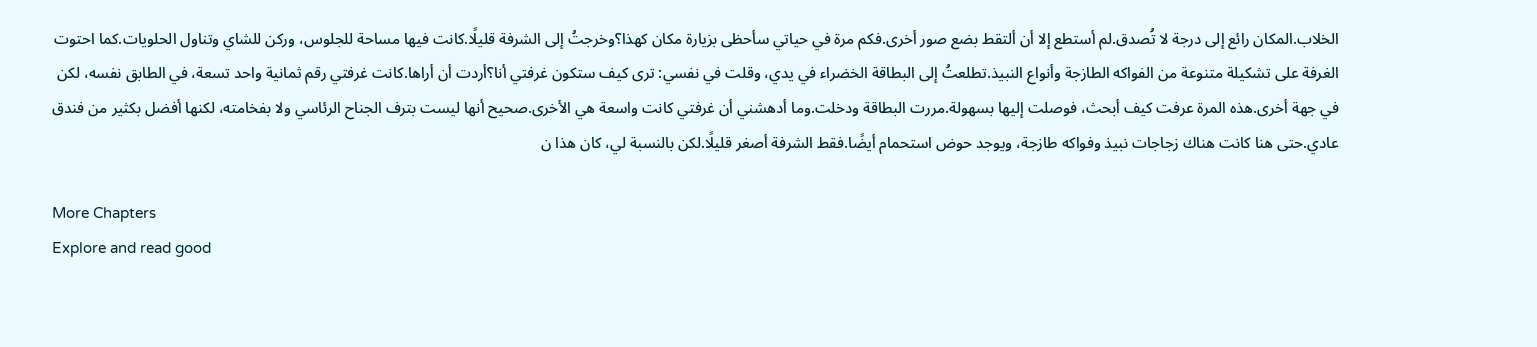الخلاب.المكان رائع إلى درجة لا تُصدق.لم أستطع إلا أن ألتقط بضع صور أخرى.فكم مرة في حياتي سأحظى بزيارة مكان كهذا؟وخرجتُ إلى الشرفة قليلًا.كانت فيها مساحة للجلوس، وركن للشاي وتناول الحلويات.كما احتوت الغرفة على تشكيلة متنوعة من الفواكه الطازجة وأنواع النبيذ.تطلعتُ إلى البطاقة الخضراء في يدي، وقلت في نفسي: ترى كيف ستكون غرفتي أنا؟أردت أن أراها.كانت غرفتي رقم ثمانية واحد تسعة، في الطابق نفسه، لكن في جهة أخرى.هذه المرة عرفت كيف أبحث، فوصلت إليها بسهولة.مررت البطاقة ودخلت.وما أدهشني أن غرفتي كانت واسعة هي الأخرى.صحيح أنها ليست بترف الجناح الرئاسي ولا بفخامته، لكنها أفضل بكثير من فندق عادي.حتى هنا كانت هناك زجاجات نبيذ وفواكه طازجة، ويوجد حوض استحمام أيضًا.فقط الشرفة أصغر قليلًا.لكن بالنسبة لي، كان هذا ن

More Chapters
Explore and read good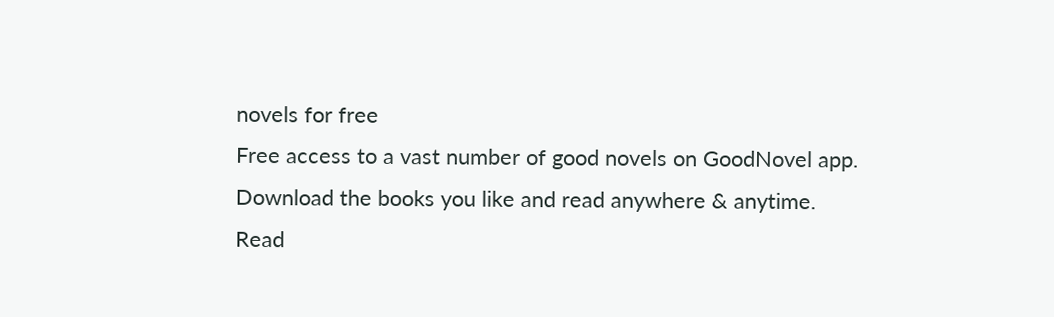novels for free
Free access to a vast number of good novels on GoodNovel app. Download the books you like and read anywhere & anytime.
Read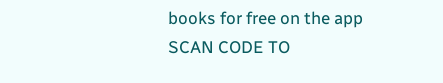books for free on the app
SCAN CODE TO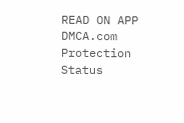READ ON APP
DMCA.com Protection Status